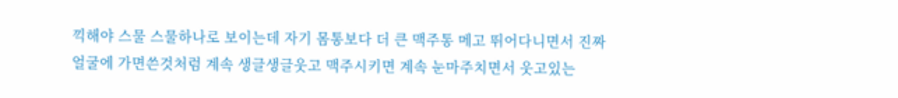끽해야 스물 스물하나로 보이는데 자기 몸통보다 더 큰 맥주통 메고 뛰어다니면서 진짜 얼굴에 가면쓴것처럼 계속 생글생글웃고 맥주시키면 계속 눈마주치면서 웃고있는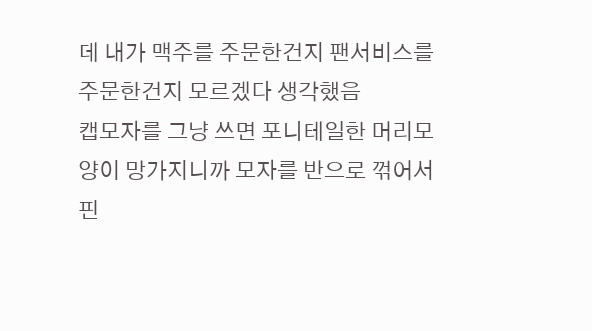데 내가 맥주를 주문한건지 팬서비스를 주문한건지 모르겠다 생각했음
캡모자를 그냥 쓰면 포니테일한 머리모양이 망가지니까 모자를 반으로 꺾어서 핀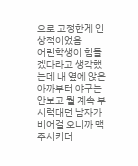으로 고정한게 인상적이었음
어린학생이 힘들겠다라고 생각했는데 내 옆에 앉은 아까부터 야구는 안보고 뭘 계속 부시럭대던 남자가 비어걸 오니까 맥주시키더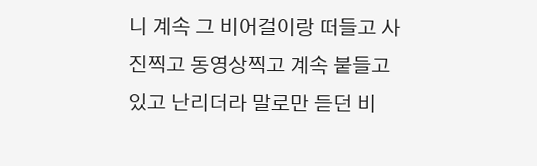니 계속 그 비어걸이랑 떠들고 사진찍고 동영상찍고 계속 붙들고 있고 난리더라 말로만 듣던 비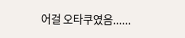어걸 오타쿠였음......